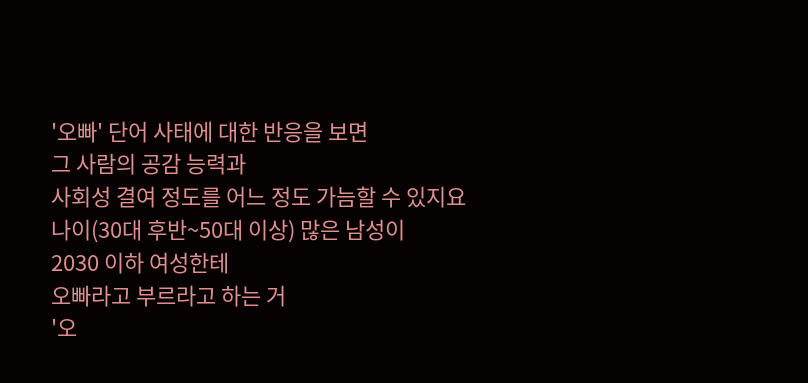'오빠' 단어 사태에 대한 반응을 보면
그 사람의 공감 능력과
사회성 결여 정도를 어느 정도 가늠할 수 있지요
나이(30대 후반~50대 이상) 많은 남성이
2030 이하 여성한테
오빠라고 부르라고 하는 거
'오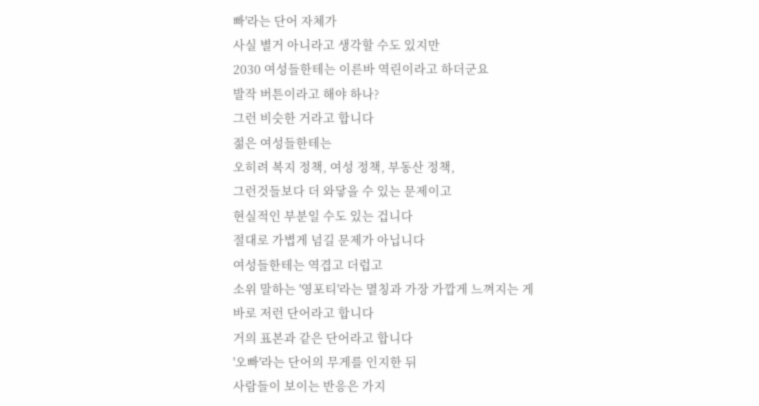빠'라는 단어 자체가
사실 별거 아니라고 생각할 수도 있지만
2030 여성들한테는 이른바 역린이라고 하더군요
발작 버튼이라고 해야 하나?
그런 비슷한 거라고 합니다
젊은 여성들한테는
오히려 복지 정책, 여성 정책, 부동산 정책,
그런것들보다 더 와닿을 수 있는 문제이고
현실적인 부분일 수도 있는 겁니다
절대로 가볍게 넘길 문제가 아닙니다
여성들한테는 역겹고 더럽고
소위 말하는 '영포티'라는 멸칭과 가장 가깝게 느껴지는 게
바로 저런 단어라고 합니다
거의 표본과 같은 단어라고 합니다
'오빠'라는 단어의 무게를 인지한 뒤
사람들이 보이는 반응은 가지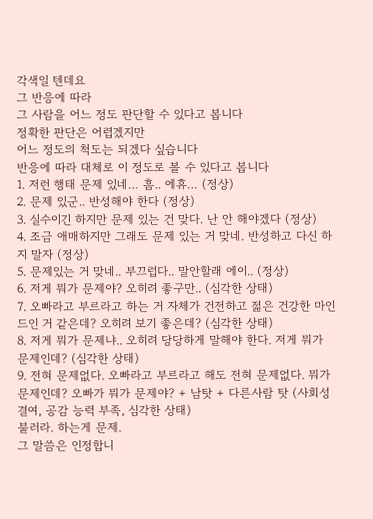각색일 텐데요
그 반응에 따라
그 사람을 어느 정도 판단할 수 있다고 봅니다
정확한 판단은 어렵겠지만
어느 정도의 척도는 되겠다 싶습니다
반응에 따라 대체로 이 정도로 볼 수 있다고 봅니다
1. 저런 행태 문제 있네… 흠.. 에휴… (정상)
2. 문제 있군.. 반성해야 한다 (정상)
3. 실수이긴 하지만 문제 있는 건 맞다. 난 안 해야겠다 (정상)
4. 조금 애매하지만 그래도 문제 있는 거 맞네. 반성하고 다신 하지 말자 (정상)
5. 문제있는 거 맞네.. 부끄럽다.. 말안할래 에이.. (정상)
6. 저게 뭐가 문제야? 오히려 좋구만.. (심각한 상태)
7. 오빠라고 부르라고 하는 거 자체가 건전하고 젊은 건강한 마인드인 거 같은데? 오히려 보기 좋은데? (심각한 상태)
8. 저게 뭐가 문제냐.. 오히려 당당하게 말해야 한다. 저게 뭐가 문제인데? (심각한 상태)
9. 전혀 문제없다. 오빠라고 부르라고 해도 전혀 문제없다. 뭐가 문제인데? 오빠가 뭐가 문제야? + 남탓 + 다른사람 탓 (사회성 결여, 공감 능력 부족, 심각한 상태)
불러라. 하는게 문제.
그 말씀은 인정합니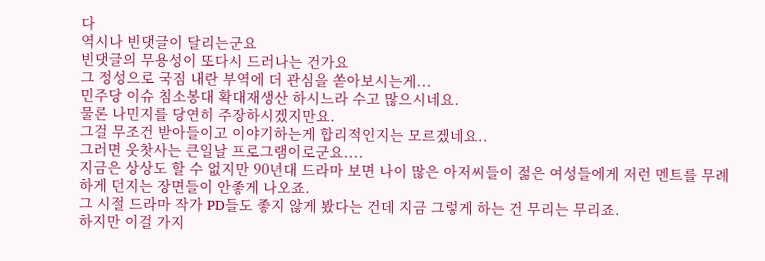다
역시나 빈댓글이 달리는군요
빈댓글의 무용성이 또다시 드러나는 건가요
그 정성으로 국짐 내란 부역에 더 관심을 쏟아보시는게...
민주당 이슈 침소봉대 확대재생산 하시느라 수고 많으시네요.
물론 나민지를 당연히 주장하시겠지만요.
그걸 무조건 받아들이고 이야기하는게 합리적인지는 모르겠네요..
그러면 웃찻사는 큰일날 프로그램이로군요....
지금은 상상도 할 수 없지만 90년대 드라마 보면 나이 많은 아저씨들이 젊은 여성들에게 저런 멘트를 무례하게 던지는 장면들이 안좋게 나오죠.
그 시절 드라마 작가 PD들도 좋지 않게 봤다는 건데 지금 그렇게 하는 건 무리는 무리죠.
하지만 이걸 가지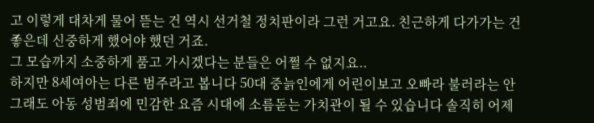고 이렇게 대차게 물어 뜯는 건 역시 선거철 정치판이라 그런 거고요. 친근하게 다가가는 건 좋은데 신중하게 했어야 했던 거죠.
그 모습까지 소중하게 품고 가시겠다는 분들은 어쩔 수 없지요..
하지만 8세여아는 다른 범주라고 봅니다 50대 중늙인에게 어린이보고 오빠라 불러라는 안그래도 아동 성범죄에 민감한 요즘 시대에 소름돋는 가치관이 될 수 있습니다 솔직히 어제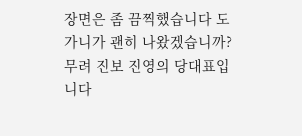장면은 좀 끔찍했습니다 도가니가 괜히 나왔겠습니까? 무려 진보 진영의 당대표입니다